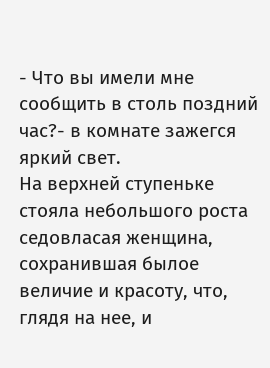- Что вы имели мне сообщить в столь поздний час?- в комнате зажегся яркий свет.
На верхней ступеньке стояла небольшого роста седовласая женщина, сохранившая былое величие и красоту, что, глядя на нее, и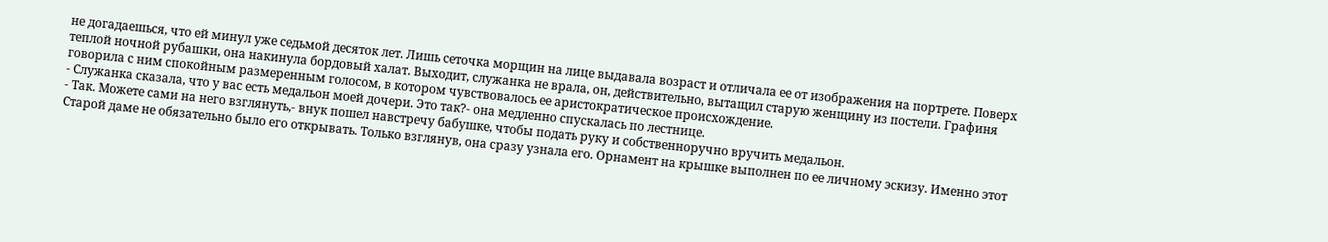не догадаешься, что ей минул уже седьмой десяток лет. Лишь сеточка морщин на лице выдавала возраст и отличала ее от изображения на портрете. Поверх теплой ночной рубашки, она накинула бордовый халат. Выходит, служанка не врала, он, действительно, вытащил старую женщину из постели. Графиня говорила с ним спокойным размеренным голосом, в котором чувствовалось ее аристократическое происхождение.
- Служанка сказала, что у вас есть медальон моей дочери. Это так?- она медленно спускалась по лестнице.
- Так. Можете сами на него взглянуть,- внук пошел навстречу бабушке, чтобы подать руку и собственноручно вручить медальон.
Старой даме не обязательно было его открывать. Только взглянув, она сразу узнала его. Орнамент на крышке выполнен по ее личному эскизу. Именно этот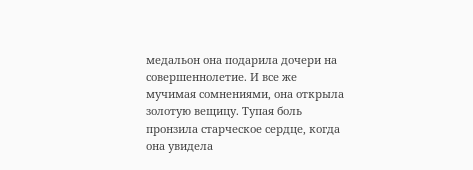медальон она подарила дочери на совершеннолетие. И все же мучимая сомнениями, она открыла золотую вещицу. Тупая боль пронзила старческое сердце, когда она увидела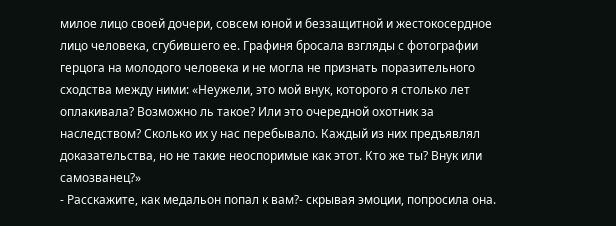милое лицо своей дочери, совсем юной и беззащитной и жестокосердное лицо человека, сгубившего ее. Графиня бросала взгляды с фотографии герцога на молодого человека и не могла не признать поразительного сходства между ними: «Неужели, это мой внук, которого я столько лет оплакивала? Возможно ль такое? Или это очередной охотник за наследством? Сколько их у нас перебывало. Каждый из них предъявлял доказательства, но не такие неоспоримые как этот. Кто же ты? Внук или самозванец?»
- Расскажите, как медальон попал к вам?- скрывая эмоции, попросила она.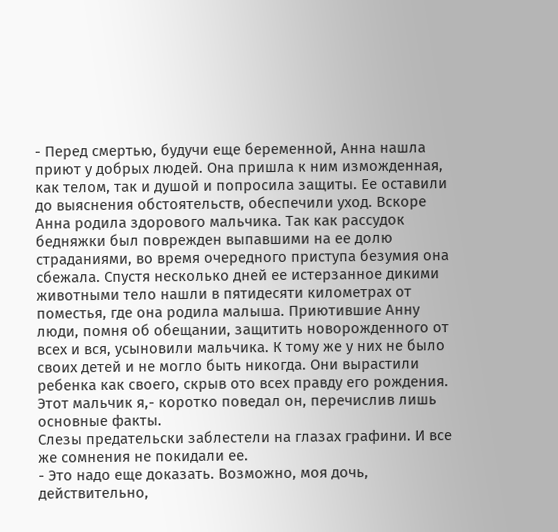- Перед смертью, будучи еще беременной, Анна нашла приют у добрых людей. Она пришла к ним изможденная, как телом, так и душой и попросила защиты. Ее оставили до выяснения обстоятельств, обеспечили уход. Вскоре Анна родила здорового мальчика. Так как рассудок бедняжки был поврежден выпавшими на ее долю страданиями, во время очередного приступа безумия она сбежала. Спустя несколько дней ее истерзанное дикими животными тело нашли в пятидесяти километрах от поместья, где она родила малыша. Приютившие Анну люди, помня об обещании, защитить новорожденного от всех и вся, усыновили мальчика. К тому же у них не было своих детей и не могло быть никогда. Они вырастили ребенка как своего, скрыв ото всех правду его рождения. Этот мальчик я,- коротко поведал он, перечислив лишь основные факты.
Слезы предательски заблестели на глазах графини. И все же сомнения не покидали ее.
- Это надо еще доказать. Возможно, моя дочь, действительно,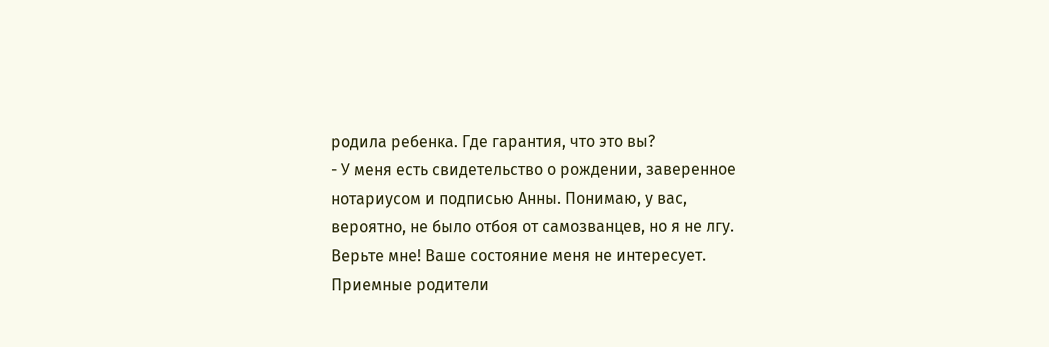родила ребенка. Где гарантия, что это вы?
- У меня есть свидетельство о рождении, заверенное нотариусом и подписью Анны. Понимаю, у вас, вероятно, не было отбоя от самозванцев, но я не лгу. Верьте мне! Ваше состояние меня не интересует. Приемные родители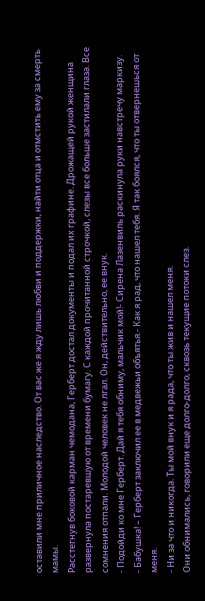оставили мне приличное наследство. От вас же я жду лишь любви и поддержки, найти отца и отмстить ему за смерть мамы.
Расстегнув боковой карман чемодана, Герберт достал документы и подал их графине. Дрожащей рукой женщина развернула постаревшую от времени бумагу. С каждой прочитанной строчкой, слезы все больше застилали глаза. Все сомнения отпали. Молодой человек не лгал. Он, действительно, ее внук.
- Подойди ко мне Герберт. Дай я тебя обниму, мальчик мой!- Сирена Лазенвиль раскинула руки навстречу маркизу.
- Бабушка! – Герберт заключил ее в медвежьи объятья.- Как я рад, что нашел тебя. Я так боялся, что ты отвернешься от меня.
- Ни за что и никогда. Ты мой внук и я рада, что ты жив и нашел меня.
Они обнимались, говорили еще долго-долго, сквозь текущие потоки слез.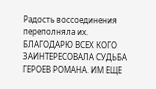Радость воссоединения переполняла их.
БЛАГОДАРЮ ВСЕХ КОГО ЗАИНТЕРЕСОВАЛА СУДЬБА ГЕРОЕВ РОМАНА. ИМ ЕЩЕ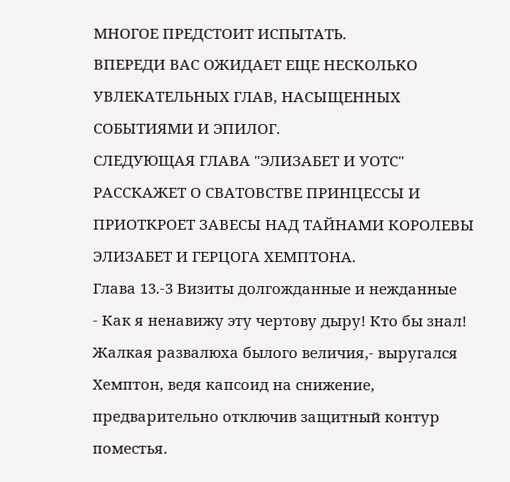МНОГОЕ ПРЕДСТОИТ ИСПЫТАТЬ.
ВПЕРЕДИ ВАС ОЖИДАЕТ ЕЩЕ НЕСКОЛЬКО УВЛЕКАТЕЛЬНЫХ ГЛАВ, НАСЫЩЕННЫХ СОБЫТИЯМИ И ЭПИЛОГ.
СЛЕДУЮЩАЯ ГЛАВА "ЭЛИЗАБЕТ И УОТС" РАССКАЖЕТ О СВАТОВСТВЕ ПРИНЦЕССЫ И ПРИОТКРОЕТ ЗАВЕСЫ НАД ТАЙНАМИ КОРОЛЕВЫ ЭЛИЗАБЕТ И ГЕРЦОГА ХЕМПТОНА.
Глава 13.-3 Визиты долгожданные и нежданные
- Как я ненавижу эту чертову дыру! Кто бы знал! Жалкая развалюха былого величия,- выругался Хемптон, ведя капсоид на снижение, предварительно отключив защитный контур поместья.